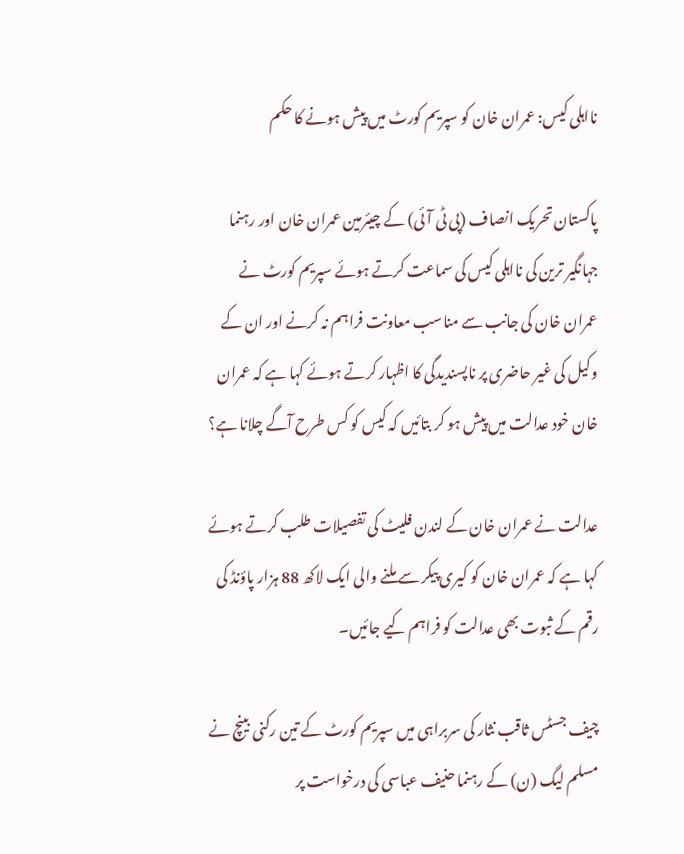نااہلی کیس: عمران خان کو سپریم کورٹ میں پیش ہونے کا حکم

پاکستان تحریک انصاف (پی ٹی آئی) کے چیئرمین عمران خان اور رہنما جہانگیر ترین کی نااہلی کیس کی سماعت کرتے ہوئے سپریم کورٹ نے عمران خان کی جانب سے مناسب معاونت فراہم نہ کرنے اور ان کے وکیل کی غیر حاضری پر ناپسندیدگی کا اظہار کرتے ہوئے کہا ہے کہ عمران خان خود عدالت میں پیش ہو کر بتائیں کہ کیس کو کس طرح آگے چلانا ہے؟

عدالت نے عمران خان کے لندن فلیٹ کی تفصیلات طلب کرتے ہوئے کہا ہے کہ عمران خان کو کیری پیکر سے ملنے والی ایک لاکھ 88 ہزار پاؤنڈ کی رقم کے ثبوت بھی عدالت کو فراہم کیے جائیں۔

چیف جسٹس ثاقب نثار کی سربراہی میں سپریم کورٹ کے تین رکنی بینچ نے مسلم لیگ (ن) کے رہنما حنیف عباسی کی درخواست پر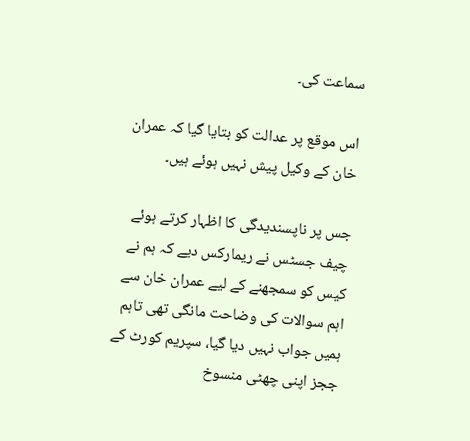سماعت کی۔

اس موقع پر عدالت کو بتایا گیا کہ عمران خان کے وکیل پیش نہیں ہوئے ہیں۔

جس پر ناپسندیدگی کا اظہار کرتے ہوئے چیف جسٹس نے ریمارکس دیے کہ ہم نے کیس کو سمجھنے کے لیے عمران خان سے اہم سوالات کی وضاحت مانگی تھی تاہم ہمیں جواب نہیں دیا گیا، سپریم کورٹ کے ججز اپنی چھٹی منسوخ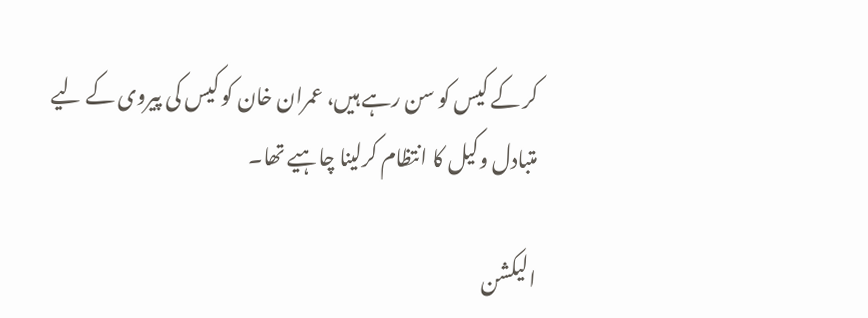کر کے کیس کو سن رہے ہیں، عمران خان کو کیس کی پیروی کے لیے متبادل وکیل کا انتظام کرلینا چاہیے تھا۔

الیکشن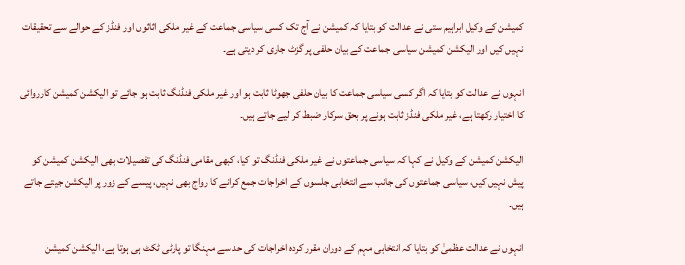کمیشن کے وکیل ابراہیم ستی نے عدالت کو بتایا کہ کمیشن نے آج تک کسی سیاسی جماعت کے غیر ملکی اثاثوں اور فنڈز کے حوالے سے تحقیقات نہیں کیں اور الیکشن کمیشن سیاسی جماعت کے بیان حلفی پر گزٹ جاری کر دیتی ہے۔

انہوں نے عدالت کو بتایا کہ اگر کسی سیاسی جماعت کا بیان حلفی جھوٹا ثابت ہو اور غیر ملکی فنڈنگ ثابت ہو جائے تو الیکشن کمیشن کارروائی کا اختیار رکھتا ہے، غیر ملکی فنڈز ثابت ہونے پر بحق سرکار ضبط کر لیے جاتے ہیں۔

الیکشن کمیشن کے وکیل نے کہا کہ سیاسی جماعتوں نے غیر ملکی فنڈنگ تو کیا، کبھی مقامی فنڈنگ کی تفصیلات بھی الیکشن کمیشن کو پیش نہیں کیں، سیاسی جماعتوں کی جانب سے انتخابی جلسوں کے اخراجات جمع کرانے کا رواج بھی نہیں، پیسے کے زور پر الیکشن جیتے جاتے ہیں۔

انہوں نے عدالت عظمیٰ کو بتایا کہ انتخابی مہم کے دوران مقرر کردہ اخراجات کی حد سے مہنگا تو پارٹی ٹکٹ ہی ہوتا ہے، الیکشن کمیشن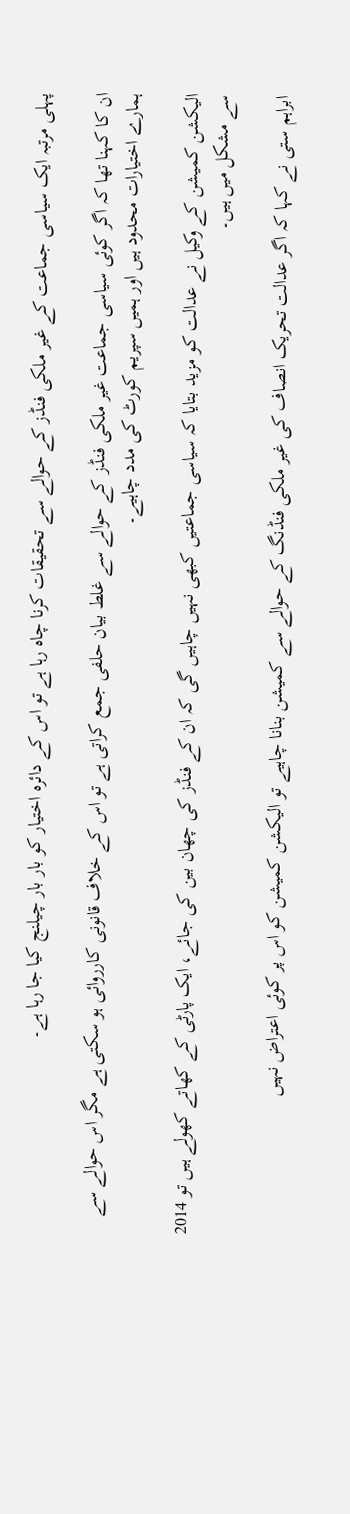پہلی مرتبہ ایک سیاسی جماعت کے غیر ملکی فنڈز کے حوالے سے تحقیقات کرنا چاہ رہا ہے تو اس کے دائرہ اختیار کو بار بار چیلنج کیا جا رہا ہے۔

ان کا کہنا تھا کہ اگر کوئی سیاسی جماعت غیر ملکی فنڈز کے حوالے سے غلط بیان حلفی جمع کراتی ہے تو اس کے خلاف قانونی کارروائی ہو سکتی ہے مگر اس حوالے سے ہمارے اختیارات محدود ہیں اور ہمیں سپریم کورٹ کی مدد چاہیے۔

الیکشن کمیشن کے وکیل نے عدالت کو مزید بتایا کہ سیاسی جماعتیں کبھی نہیں چاہیں گی کہ ان کے فنڈز کی چھان بین کی جائے، ایک پارٹی کے کھاتے کھولے ہیں تو 2014 سے مشکل میں ہیں۔

ابراہم ستی نے کہا کہ اگر عدالت تحریک انصاف کی غیر ملکی فنڈنگ کے حوالے سے کمیشن بنانا چاہیے تو الیکشن کمیشن کو اس پر کوئی اعتراض نہیں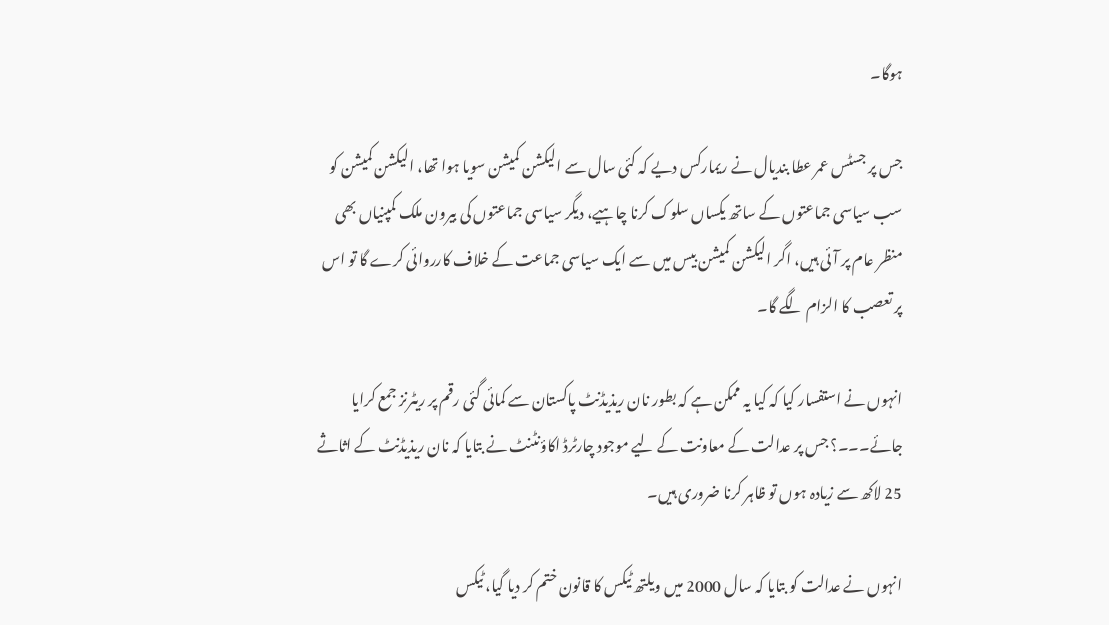ہوگا۔

جس پر جسٹس عمر عطا بندیال نے ریمارکس دیے کہ کئی سال سے الیکشن کمیشن سویا ہوا تھا، الیکشن کمیشن کو سب سیاسی جماعتوں کے ساتھ یکساں سلوک کرنا چاہیے، دیگر سیاسی جماعتوں کی بیرون ملک کمپنیاں بھی منظر عام پر آئی ہیں، اگر الیکشن کمیشن بیس میں سے ایک سیاسی جماعت کے خلاف کارروائی کرے گا تو اس پر تعصب کا الزام لگے گا۔

انہوں نے استفسار کیا کہ کیا یہ ممکن ہے کہ بطور نان ریذیڈنٹ پاکستان سے کمائی گئی رقم پر ریٹرنز جمع کرایا جائے۔۔۔؟ جس پر عدالت کے معاونت کے لیے موجود چارٹرڈ اکاؤنٹنٹ نے بتایا کہ نان ریذیڈنٹ کے اثاثے 25 لاکھ سے زیادہ ہوں تو ظاہر کرنا ضروری ہیں۔

انہوں نے عدالت کو بتایا کہ سال 2000 میں ویلتھ ٹیکس کا قانون ختم کر دیا گیا، ٹیکس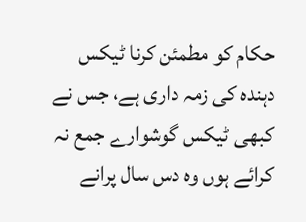حکام کو مطمئن کرنا ٹیکس دہندہ کی زمہ داری ہے، جس نے کبھی ٹیکس گوشوارے جمع نہ کرائے ہوں وہ دس سال پرانے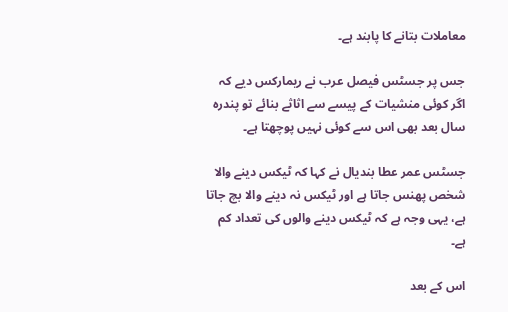معاملات بتانے کا پابند ہے۔

جس پر جسٹس فیصل عرب نے ریمارکس دیے کہ اگر کوئی منشیات کے پیسے سے اثاثے بنائے تو پندرہ سال بعد بھی اس سے کوئی نہیں پوچھتا ہے۔

جسٹس عمر عطا بندیال نے کہا کہ ٹیکس دینے والا شخص پھنس جاتا ہے اور ٹیکس نہ دینے والا بچ جاتا ہے، یہی وجہ ہے کہ ٹیکس دینے والوں کی تعداد کم ہے۔

اس کے بعد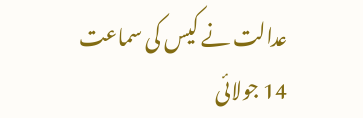عدالت نے کیس کی سماعت 14 جولائی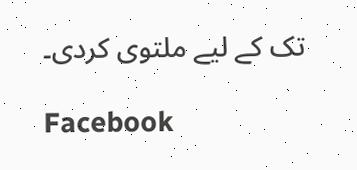تک کے لیے ملتوی کردی۔

Facebook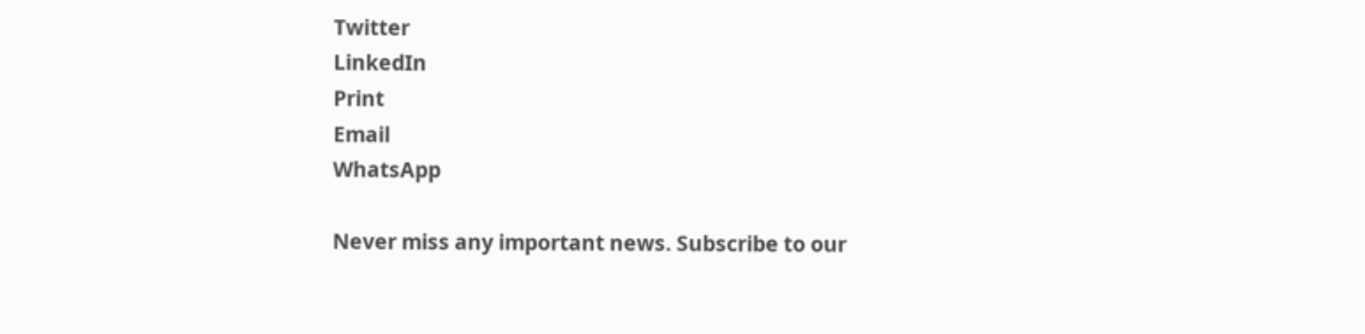Twitter
LinkedIn
Print
Email
WhatsApp

Never miss any important news. Subscribe to our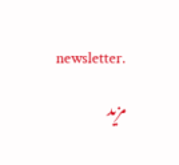newsletter.

مزید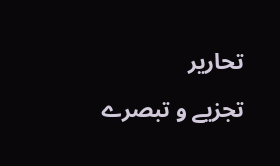تحاریر

تجزیے و تبصرے